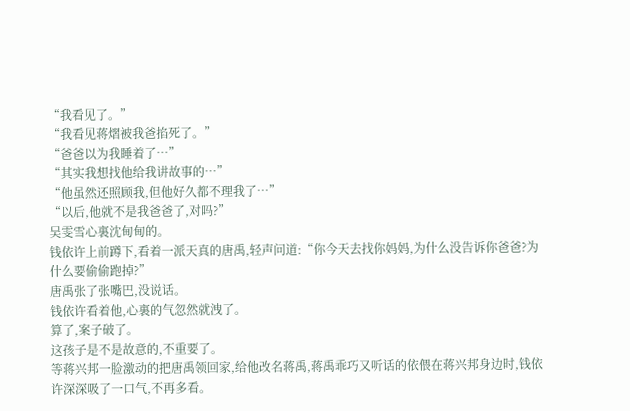“我看见了。”
“我看见蒋熠被我爸掐死了。”
“爸爸以为我睡着了…”
“其实我想找他给我讲故事的…”
“他虽然还照顾我,但他好久都不理我了…”
“以后,他就不是我爸爸了,对吗?”
吴雯雪心裏沈甸甸的。
钱依许上前蹲下,看着一派天真的唐禹,轻声问道:“你今天去找你妈妈,为什么没告诉你爸爸?为什么要偷偷跑掉?”
唐禹张了张嘴巴,没说话。
钱依许看着他,心裏的气忽然就洩了。
算了,案子破了。
这孩子是不是故意的,不重要了。
等蒋兴邦一脸激动的把唐禹领回家,给他改名蒋禹,蒋禹乖巧又听话的依偎在蒋兴邦身边时,钱依许深深吸了一口气,不再多看。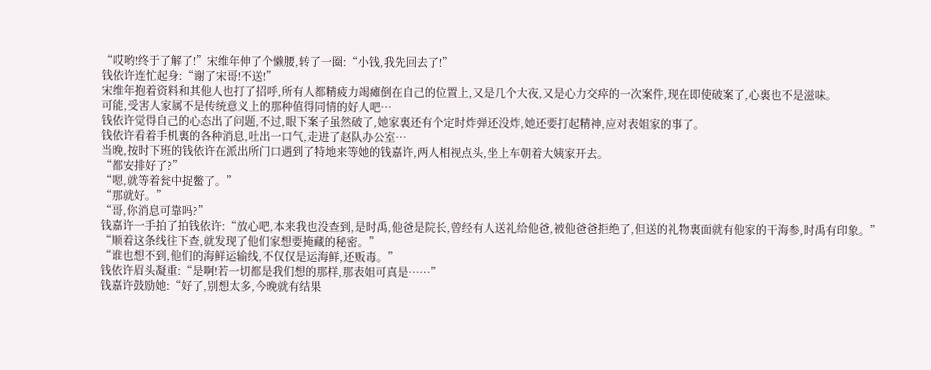“哎哟!终于了解了!”宋维年伸了个懒腰,转了一圈:“小钱,我先回去了!”
钱依许连忙起身:“谢了宋哥!不送!”
宋维年抱着资料和其他人也打了招呼,所有人都精疲力竭瘫倒在自己的位置上,又是几个大夜,又是心力交瘁的一次案件,现在即使破案了,心裏也不是滋味。
可能,受害人家属不是传统意义上的那种值得同情的好人吧…
钱依许觉得自己的心态出了问题,不过,眼下案子虽然破了,她家裏还有个定时炸弹还没炸,她还要打起精神,应对表姐家的事了。
钱依许看着手机裏的各种消息,吐出一口气,走进了赵队办公室…
当晚,按时下班的钱依许在派出所门口遇到了特地来等她的钱嘉许,两人相视点头,坐上车朝着大姨家开去。
“都安排好了?”
“嗯,就等着瓮中捉鳖了。”
“那就好。”
“哥,你消息可靠吗?”
钱嘉许一手拍了拍钱依许:“放心吧,本来我也没查到,是时禹,他爸是院长,曾经有人送礼给他爸,被他爸爸拒绝了,但送的礼物裏面就有他家的干海参,时禹有印象。”
“顺着这条线往下查,就发现了他们家想要掩藏的秘密。”
“谁也想不到,他们的海鲜运输线,不仅仅是运海鲜,还贩毒。”
钱依许眉头凝重:“是啊!若一切都是我们想的那样,那表姐可真是……”
钱嘉许鼓励她:“好了,别想太多,今晚就有结果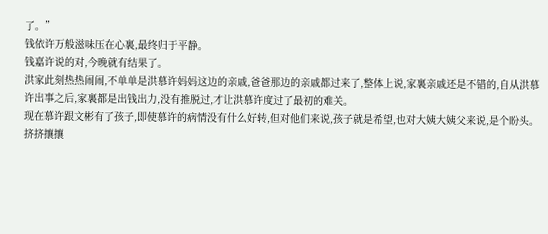了。”
钱依许万般滋味压在心裏,最终归于平静。
钱嘉许说的对,今晚就有结果了。
洪家此刻热热闹闹,不单单是洪慕许妈妈这边的亲戚,爸爸那边的亲戚都过来了,整体上说,家裏亲戚还是不错的,自从洪慕许出事之后,家裏都是出钱出力,没有推脱过,才让洪慕许度过了最初的难关。
现在慕许跟文彬有了孩子,即使慕许的病情没有什么好转,但对他们来说,孩子就是希望,也对大姨大姨父来说,是个盼头。
挤挤攘攘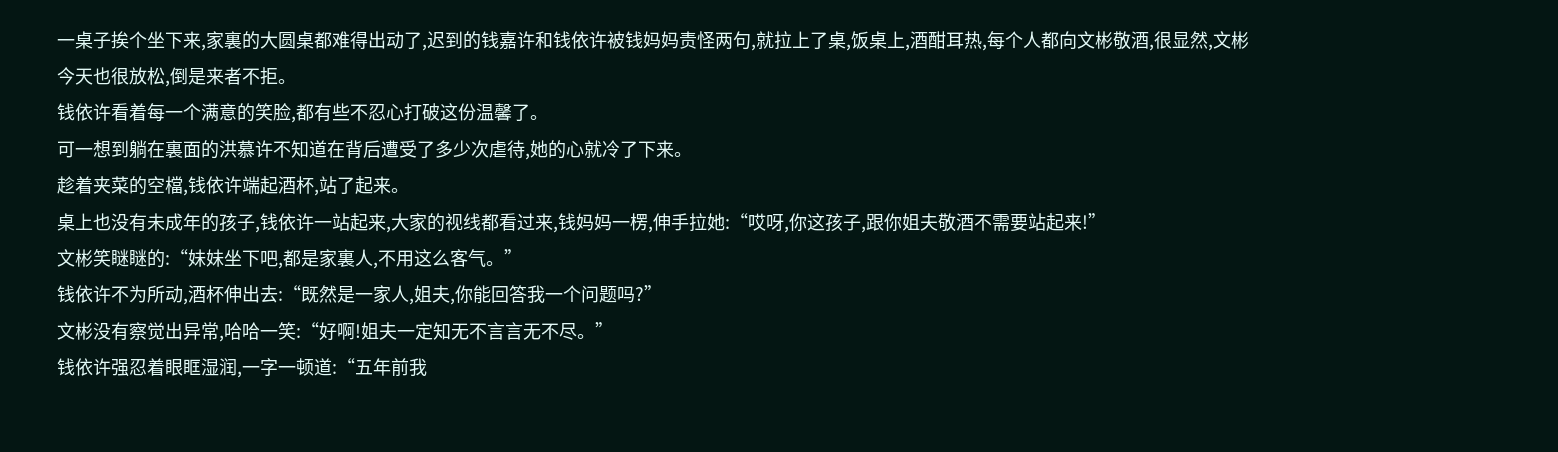一桌子挨个坐下来,家裏的大圆桌都难得出动了,迟到的钱嘉许和钱依许被钱妈妈责怪两句,就拉上了桌,饭桌上,酒酣耳热,每个人都向文彬敬酒,很显然,文彬今天也很放松,倒是来者不拒。
钱依许看着每一个满意的笑脸,都有些不忍心打破这份温馨了。
可一想到躺在裏面的洪慕许不知道在背后遭受了多少次虐待,她的心就冷了下来。
趁着夹菜的空檔,钱依许端起酒杯,站了起来。
桌上也没有未成年的孩子,钱依许一站起来,大家的视线都看过来,钱妈妈一楞,伸手拉她:“哎呀,你这孩子,跟你姐夫敬酒不需要站起来!”
文彬笑瞇瞇的:“妹妹坐下吧,都是家裏人,不用这么客气。”
钱依许不为所动,酒杯伸出去:“既然是一家人,姐夫,你能回答我一个问题吗?”
文彬没有察觉出异常,哈哈一笑:“好啊!姐夫一定知无不言言无不尽。”
钱依许强忍着眼眶湿润,一字一顿道:“五年前我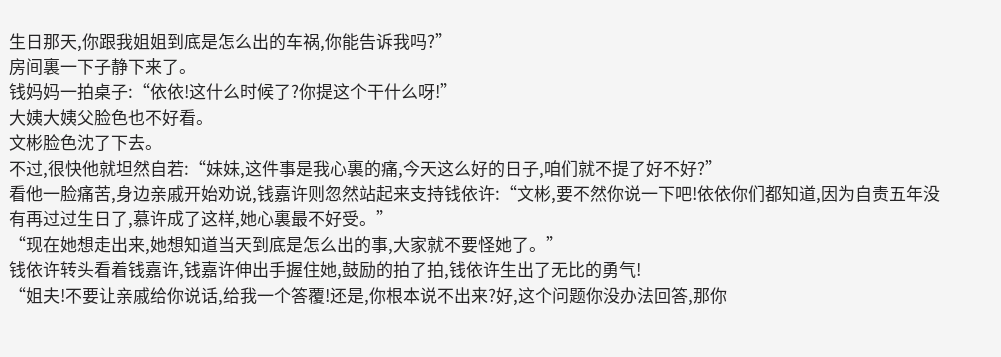生日那天,你跟我姐姐到底是怎么出的车祸,你能告诉我吗?”
房间裏一下子静下来了。
钱妈妈一拍桌子:“依依!这什么时候了?你提这个干什么呀!”
大姨大姨父脸色也不好看。
文彬脸色沈了下去。
不过,很快他就坦然自若:“妹妹,这件事是我心裏的痛,今天这么好的日子,咱们就不提了好不好?”
看他一脸痛苦,身边亲戚开始劝说,钱嘉许则忽然站起来支持钱依许:“文彬,要不然你说一下吧!依依你们都知道,因为自责五年没有再过过生日了,慕许成了这样,她心裏最不好受。”
“现在她想走出来,她想知道当天到底是怎么出的事,大家就不要怪她了。”
钱依许转头看着钱嘉许,钱嘉许伸出手握住她,鼓励的拍了拍,钱依许生出了无比的勇气!
“姐夫!不要让亲戚给你说话,给我一个答覆!还是,你根本说不出来?好,这个问题你没办法回答,那你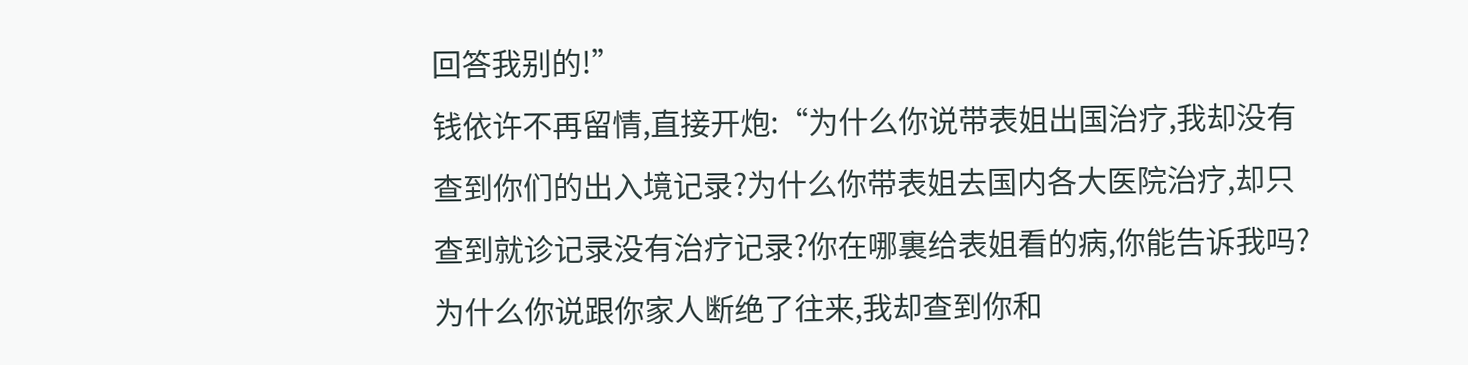回答我别的!”
钱依许不再留情,直接开炮:“为什么你说带表姐出国治疗,我却没有查到你们的出入境记录?为什么你带表姐去国内各大医院治疗,却只查到就诊记录没有治疗记录?你在哪裏给表姐看的病,你能告诉我吗?为什么你说跟你家人断绝了往来,我却查到你和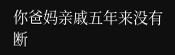你爸妈亲戚五年来没有断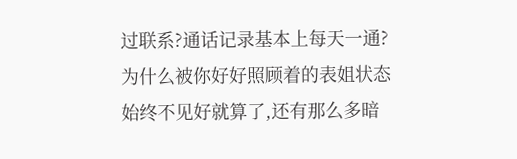过联系?通话记录基本上每天一通?为什么被你好好照顾着的表姐状态始终不见好就算了,还有那么多暗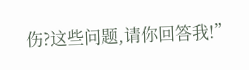伤?这些问题,请你回答我!”